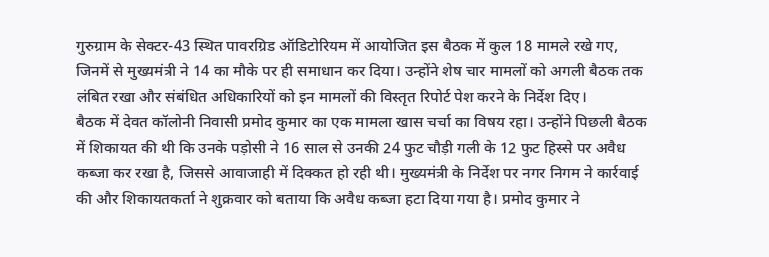गुरुग्राम के सेक्टर-43 स्थित पावरग्रिड ऑडिटोरियम में आयोजित इस बैठक में कुल 18 मामले रखे गए, जिनमें से मुख्यमंत्री ने 14 का मौके पर ही समाधान कर दिया। उन्होंने शेष चार मामलों को अगली बैठक तक लंबित रखा और संबंधित अधिकारियों को इन मामलों की विस्तृत रिपोर्ट पेश करने के निर्देश दिए।
बैठक में देवत कॉलोनी निवासी प्रमोद कुमार का एक मामला खास चर्चा का विषय रहा। उन्होंने पिछली बैठक में शिकायत की थी कि उनके पड़ोसी ने 16 साल से उनकी 24 फुट चौड़ी गली के 12 फुट हिस्से पर अवैध कब्जा कर रखा है, जिससे आवाजाही में दिक्कत हो रही थी। मुख्यमंत्री के निर्देश पर नगर निगम ने कार्रवाई की और शिकायतकर्ता ने शुक्रवार को बताया कि अवैध कब्जा हटा दिया गया है। प्रमोद कुमार ने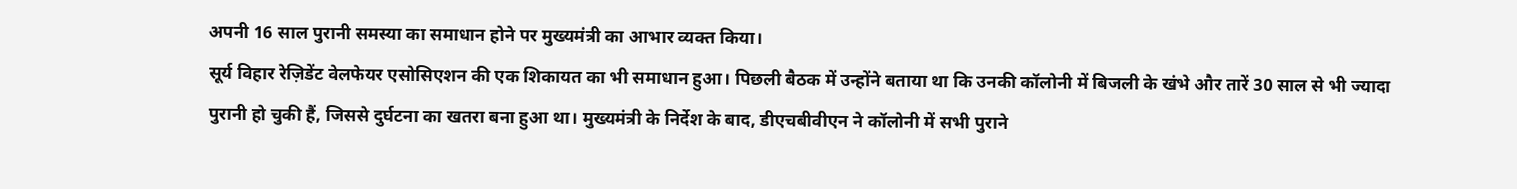अपनी 16 साल पुरानी समस्या का समाधान होने पर मुख्यमंत्री का आभार व्यक्त किया।
सूर्य विहार रेज़िडेंट वेलफेयर एसोसिएशन की एक शिकायत का भी समाधान हुआ। पिछली बैठक में उन्होंने बताया था कि उनकी कॉलोनी में बिजली के खंभे और तारें 30 साल से भी ज्यादा पुरानी हो चुकी हैं, जिससे दुर्घटना का खतरा बना हुआ था। मुख्यमंत्री के निर्देश के बाद, डीएचबीवीएन ने कॉलोनी में सभी पुराने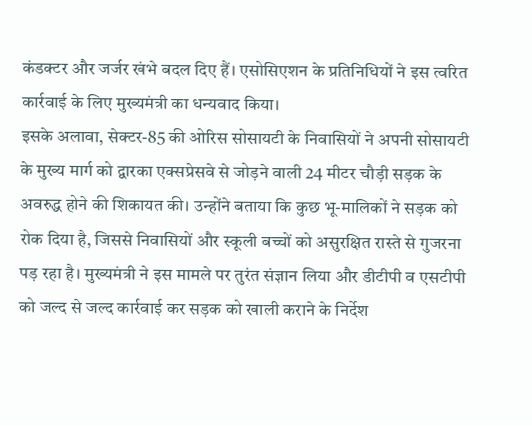कंडक्टर और जर्जर खंभे बदल दिए हैं। एसोसिएशन के प्रतिनिधियों ने इस त्वरित कार्रवाई के लिए मुख्यमंत्री का धन्यवाद किया।
इसके अलावा, सेक्टर-85 की ओरिस सोसायटी के निवासियों ने अपनी सोसायटी के मुख्य मार्ग को द्वारका एक्सप्रेसवे से जोड़ने वाली 24 मीटर चौड़ी सड़क के अवरुद्ध होने की शिकायत की। उन्होंने बताया कि कुछ भू-मालिकों ने सड़क को रोक दिया है, जिससे निवासियों और स्कूली बच्चों को असुरक्षित रास्ते से गुजरना पड़ रहा है। मुख्यमंत्री ने इस मामले पर तुरंत संज्ञान लिया और डीटीपी व एसटीपी को जल्द से जल्द कार्रवाई कर सड़क को खाली कराने के निर्देश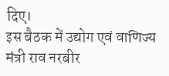दिए।
इस बैठक में उद्योग एवं वाणिज्य मंत्री राव नरबीर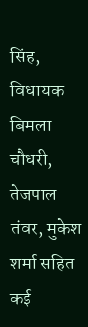सिंह, विधायक बिमला चौधरी, तेजपाल तंवर, मुकेश शर्मा सहित कई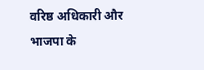वरिष्ठ अधिकारी और भाजपा के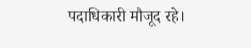पदाधिकारी मौजूद रहे।